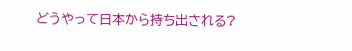どうやって日本から持ち出される?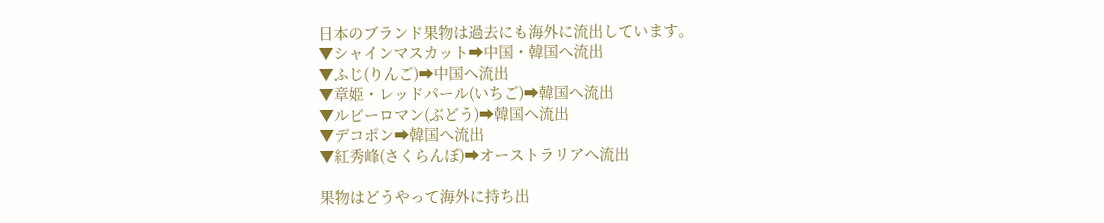日本のブランド果物は過去にも海外に流出しています。
▼シャインマスカット➡中国・韓国へ流出
▼ふじ(りんご)➡中国へ流出
▼章姫・レッドパール(いちご)➡韓国へ流出
▼ルビーロマン(ぶどう)➡韓国へ流出
▼デコポン➡韓国へ流出
▼紅秀峰(さくらんぼ)➡オーストラリアへ流出

果物はどうやって海外に持ち出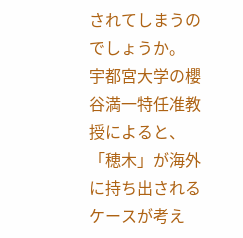されてしまうのでしょうか。
宇都宮大学の櫻谷満一特任准教授によると、「穂木」が海外に持ち出されるケースが考え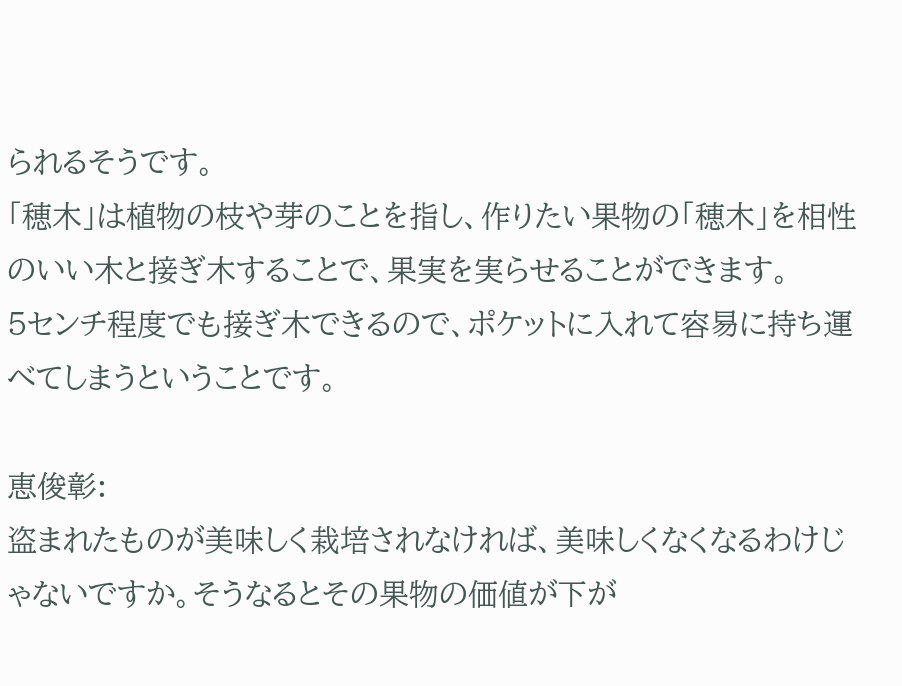られるそうです。
「穂木」は植物の枝や芽のことを指し、作りたい果物の「穂木」を相性のいい木と接ぎ木することで、果実を実らせることができます。
5センチ程度でも接ぎ木できるので、ポケットに入れて容易に持ち運べてしまうということです。

恵俊彰:
盗まれたものが美味しく栽培されなければ、美味しくなくなるわけじゃないですか。そうなるとその果物の価値が下が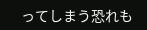ってしまう恐れも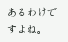あるわけですよね。